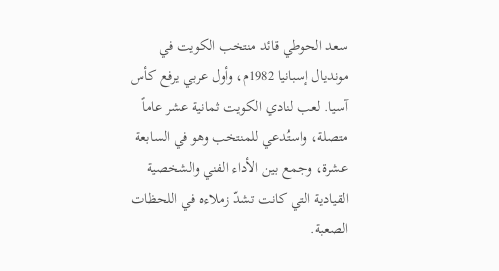سعد الحوطي قائد منتخب الكويت في مونديال إسبانيا 1982م، وأول عربي يرفع كأس آسيا. لعب لنادي الكويت ثمانية عشر عاماً متصلة، واستُدعي للمنتخب وهو في السابعة عشرة، وجمع بين الأداء الفني والشخصية القيادية التي كانت تشدّ زملاءه في اللحظات الصعبة.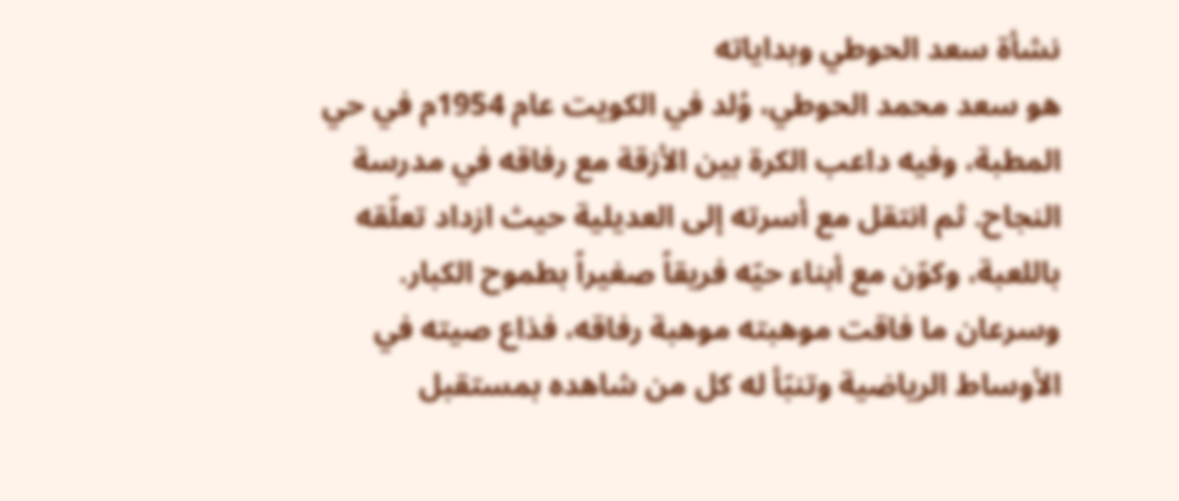نشأة سعد الحوطي وبداياته
هو سعد محمد الحوطي، وُلد في الكويت عام 1954م في حي المطبة، وفيه داعب الكرة بين الأزقة مع رفاقه في مدرسة النجاح. ثم انتقل مع أسرته إلى العديلية حيث ازداد تعلّقه باللعبة، وكوّن مع أبناء حيّه فريقاً صغيراً بطموح الكبار.
وسرعان ما فاقت موهبته موهبة رفاقه، فذاع صيته في الأوساط الرياضية وتنبّأ له كل من شاهده بمستقبل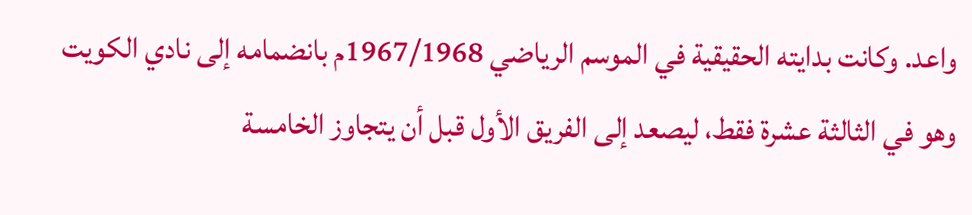واعد. وكانت بدايته الحقيقية في الموسم الرياضي 1967/1968م بانضمامه إلى نادي الكويت وهو في الثالثة عشرة فقط، ليصعد إلى الفريق الأول قبل أن يتجاوز الخامسة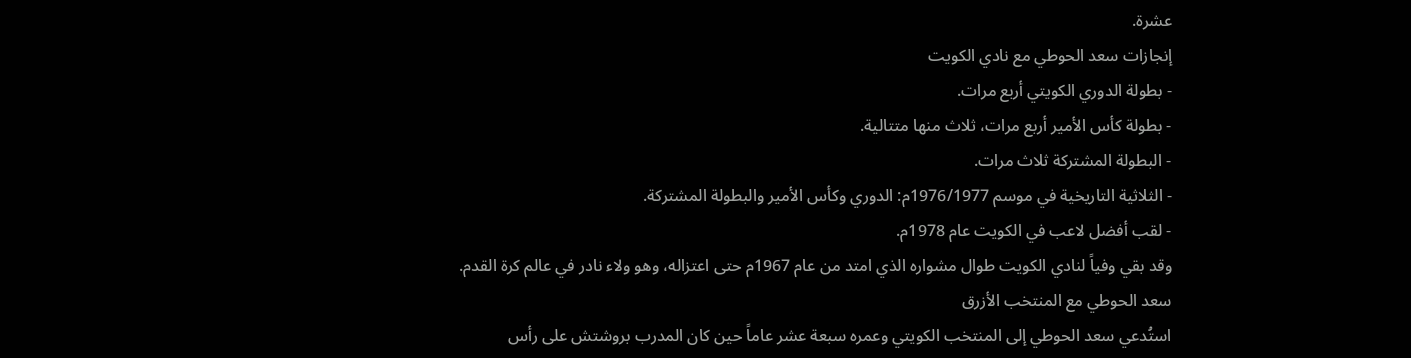عشرة.
إنجازات سعد الحوطي مع نادي الكويت
- بطولة الدوري الكويتي أربع مرات.
- بطولة كأس الأمير أربع مرات، ثلاث منها متتالية.
- البطولة المشتركة ثلاث مرات.
- الثلاثية التاريخية في موسم 1976/1977م: الدوري وكأس الأمير والبطولة المشتركة.
- لقب أفضل لاعب في الكويت عام 1978م.
وقد بقي وفياً لنادي الكويت طوال مشواره الذي امتد من عام 1967م حتى اعتزاله، وهو ولاء نادر في عالم كرة القدم.
سعد الحوطي مع المنتخب الأزرق
استُدعي سعد الحوطي إلى المنتخب الكويتي وعمره سبعة عشر عاماً حين كان المدرب بروشتش على رأس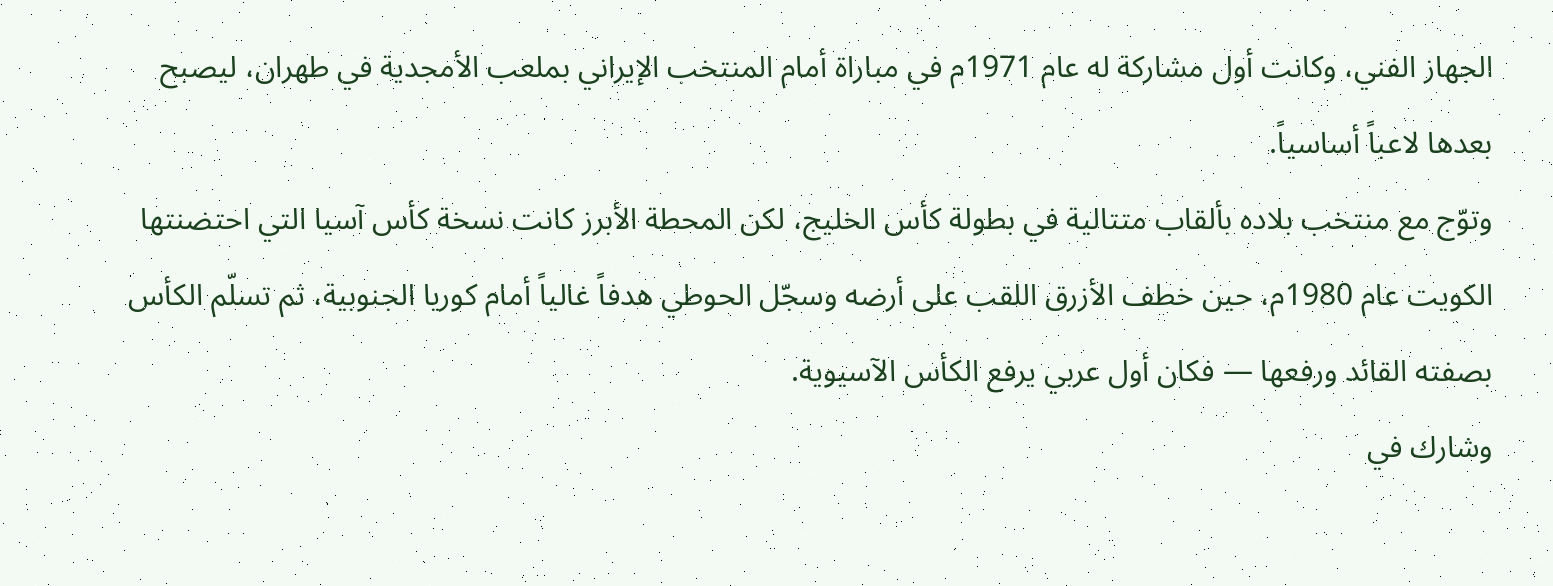الجهاز الفني، وكانت أول مشاركة له عام 1971م في مباراة أمام المنتخب الإيراني بملعب الأمجدية في طهران، ليصبح بعدها لاعباً أساسياً.
وتوّج مع منتخب بلاده بألقاب متتالية في بطولة كأس الخليج، لكن المحطة الأبرز كانت نسخة كأس آسيا التي احتضنتها الكويت عام 1980م، حين خطف الأزرق اللقب على أرضه وسجّل الحوطي هدفاً غالياً أمام كوريا الجنوبية، ثم تسلّم الكأس بصفته القائد ورفعها — فكان أول عربي يرفع الكأس الآسيوية.
وشارك في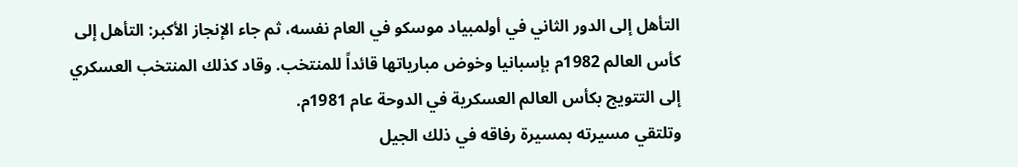التأهل إلى الدور الثاني في أولمبياد موسكو في العام نفسه، ثم جاء الإنجاز الأكبر: التأهل إلى كأس العالم 1982م بإسبانيا وخوض مبارياتها قائداً للمنتخب. وقاد كذلك المنتخب العسكري إلى التتويج بكأس العالم العسكرية في الدوحة عام 1981م.
وتلتقي مسيرته بمسيرة رفاقه في ذلك الجيل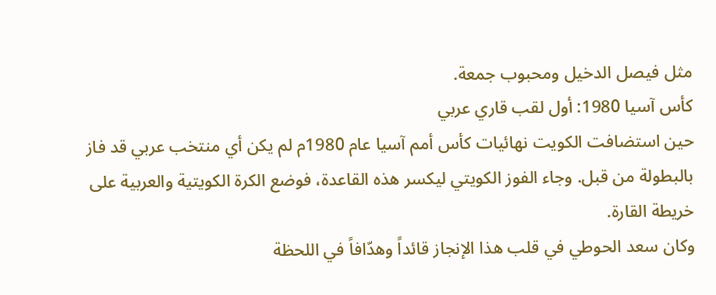مثل فيصل الدخيل ومحبوب جمعة.
كأس آسيا 1980: أول لقب قاري عربي
حين استضافت الكويت نهائيات كأس أمم آسيا عام 1980م لم يكن أي منتخب عربي قد فاز بالبطولة من قبل. وجاء الفوز الكويتي ليكسر هذه القاعدة، فوضع الكرة الكويتية والعربية على خريطة القارة.
وكان سعد الحوطي في قلب هذا الإنجاز قائداً وهدّافاً في اللحظة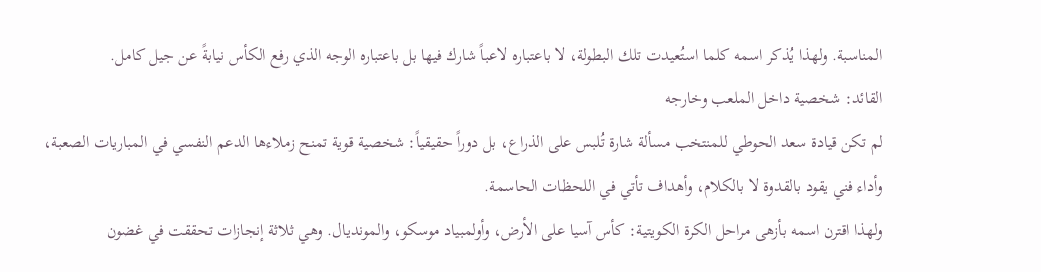المناسبة. ولهذا يُذكر اسمه كلما استُعيدت تلك البطولة، لا باعتباره لاعباً شارك فيها بل باعتباره الوجه الذي رفع الكأس نيابةً عن جيل كامل.
القائد: شخصية داخل الملعب وخارجه
لم تكن قيادة سعد الحوطي للمنتخب مسألة شارة تُلبس على الذراع، بل دوراً حقيقياً: شخصية قوية تمنح زملاءها الدعم النفسي في المباريات الصعبة، وأداء فني يقود بالقدوة لا بالكلام، وأهداف تأتي في اللحظات الحاسمة.
ولهذا اقترن اسمه بأزهى مراحل الكرة الكويتية: كأس آسيا على الأرض، وأولمبياد موسكو، والمونديال. وهي ثلاثة إنجازات تحققت في غضون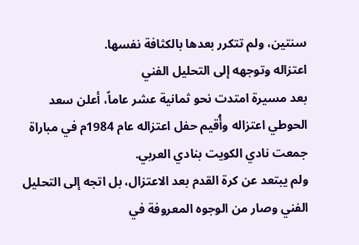سنتين، ولم تتكرر بعدها بالكثافة نفسها.
اعتزاله وتوجهه إلى التحليل الفني
بعد مسيرة امتدت نحو ثمانية عشر عاماً، أعلن سعد الحوطي اعتزاله وأُقيم حفل اعتزاله عام 1984م في مباراة جمعت نادي الكويت بنادي العربي.
ولم يبتعد عن كرة القدم بعد الاعتزال، بل اتجه إلى التحليل الفني وصار من الوجوه المعروفة في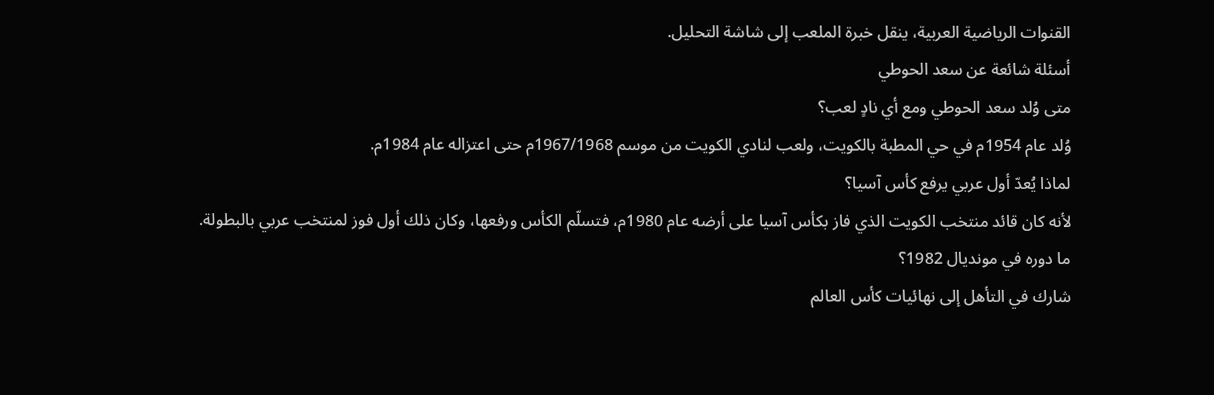القنوات الرياضية العربية، ينقل خبرة الملعب إلى شاشة التحليل.
أسئلة شائعة عن سعد الحوطي
متى وُلد سعد الحوطي ومع أي نادٍ لعب؟
وُلد عام 1954م في حي المطبة بالكويت، ولعب لنادي الكويت من موسم 1967/1968م حتى اعتزاله عام 1984م.
لماذا يُعدّ أول عربي يرفع كأس آسيا؟
لأنه كان قائد منتخب الكويت الذي فاز بكأس آسيا على أرضه عام 1980م، فتسلّم الكأس ورفعها، وكان ذلك أول فوز لمنتخب عربي بالبطولة.
ما دوره في مونديال 1982؟
شارك في التأهل إلى نهائيات كأس العالم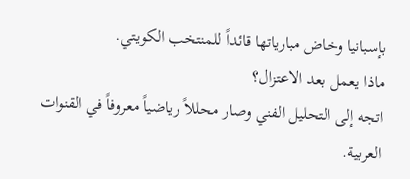بإسبانيا وخاض مبارياتها قائداً للمنتخب الكويتي.
ماذا يعمل بعد الاعتزال؟
اتجه إلى التحليل الفني وصار محللاً رياضياً معروفاً في القنوات العربية.